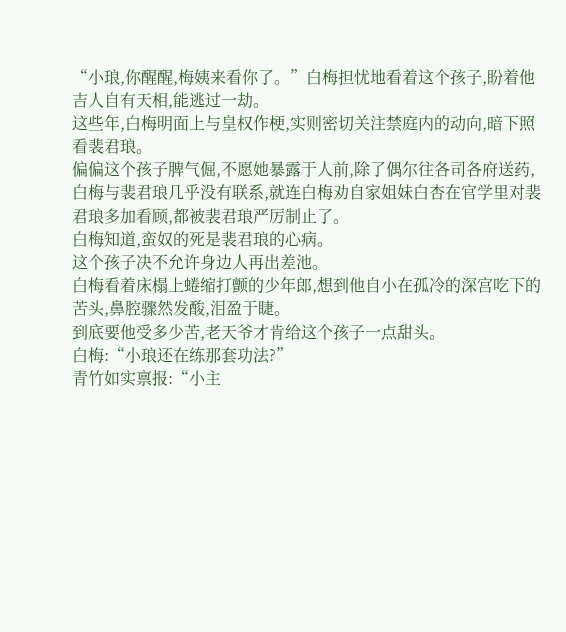“小琅,你醒醒,梅姨来看你了。”白梅担忧地看着这个孩子,盼着他吉人自有天相,能逃过一劫。
这些年,白梅明面上与皇权作梗,实则密切关注禁庭内的动向,暗下照看裴君琅。
偏偏这个孩子脾气倔,不愿她暴露于人前,除了偶尔往各司各府送药,白梅与裴君琅几乎没有联系,就连白梅劝自家姐妹白杏在官学里对裴君琅多加看顾,都被裴君琅严厉制止了。
白梅知道,蛮奴的死是裴君琅的心病。
这个孩子决不允许身边人再出差池。
白梅看着床榻上蜷缩打颤的少年郎,想到他自小在孤冷的深宫吃下的苦头,鼻腔骤然发酸,泪盈于睫。
到底要他受多少苦,老天爷才肯给这个孩子一点甜头。
白梅:“小琅还在练那套功法?”
青竹如实禀报:“小主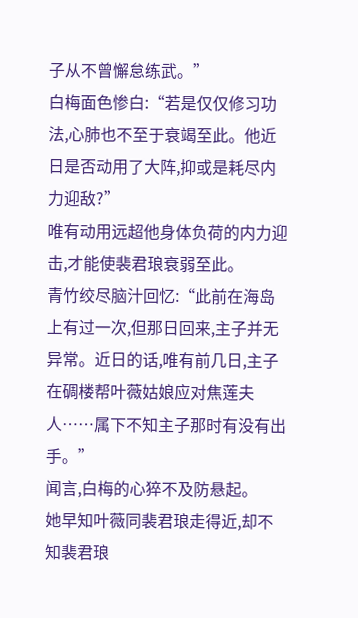子从不曾懈怠练武。”
白梅面色惨白:“若是仅仅修习功法,心肺也不至于衰竭至此。他近日是否动用了大阵,抑或是耗尽内力迎敌?”
唯有动用远超他身体负荷的内力迎击,才能使裴君琅衰弱至此。
青竹绞尽脑汁回忆:“此前在海岛上有过一次,但那日回来,主子并无异常。近日的话,唯有前几日,主子在碉楼帮叶薇姑娘应对焦莲夫人……属下不知主子那时有没有出手。”
闻言,白梅的心猝不及防悬起。
她早知叶薇同裴君琅走得近,却不知裴君琅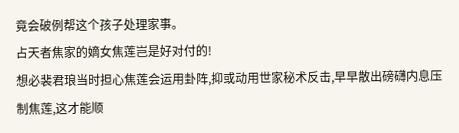竟会破例帮这个孩子处理家事。
占天者焦家的嫡女焦莲岂是好对付的!
想必裴君琅当时担心焦莲会运用卦阵,抑或动用世家秘术反击,早早散出磅礴内息压制焦莲,这才能顺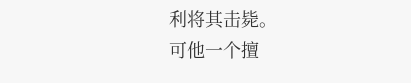利将其击毙。
可他一个擅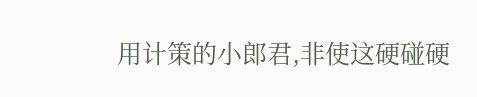用计策的小郎君,非使这硬碰硬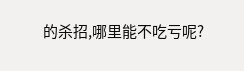的杀招,哪里能不吃亏呢?